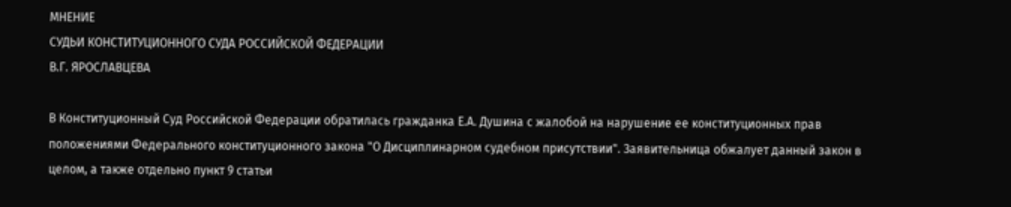МНЕНИЕ
СУДЬИ КОНСТИТУЦИОННОГО СУДА РОССИЙСКОЙ ФЕДЕРАЦИИ
В.Г. ЯРОСЛАВЦЕВА

В Конституционный Суд Российской Федерации обратилась гражданка Е.А. Душина с жалобой на нарушение ее конституционных прав положениями Федерального конституционного закона "О Дисциплинарном судебном присутствии". Заявительница обжалует данный закон в целом, а также отдельно пункт 9 статьи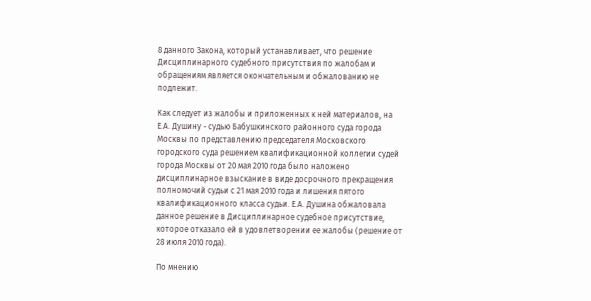8 данного Закона, который устанавливает, что решение Дисциплинарного судебного присутствия по жалобам и обращениям является окончательным и обжалованию не подлежит.

Как следует из жалобы и приложенных к ней материалов, на Е.А. Душину - судью Бабушкинского районного суда города Москвы по представлению председателя Московского городского суда решением квалификационной коллегии судей города Москвы от 20 мая 2010 года было наложено дисциплинарное взыскание в виде досрочного прекращения полномочий судьи с 21 мая 2010 года и лишения пятого квалификационного класса судьи. Е.А. Душина обжаловала данное решение в Дисциплинарное судебное присутствие, которое отказало ей в удовлетворении ее жалобы (решение от 28 июля 2010 года).

По мнению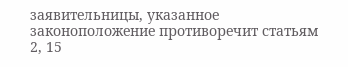заявительницы, указанное законоположение противоречит статьям 2, 15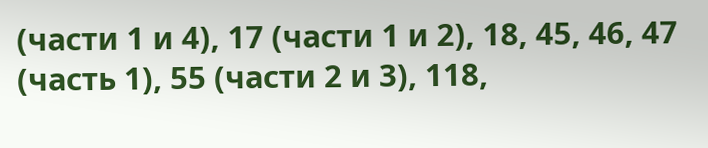(части 1 и 4), 17 (части 1 и 2), 18, 45, 46, 47 (часть 1), 55 (части 2 и 3), 118,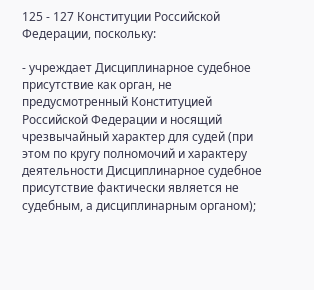125 - 127 Конституции Российской Федерации, поскольку:

- учреждает Дисциплинарное судебное присутствие как орган, не предусмотренный Конституцией Российской Федерации и носящий чрезвычайный характер для судей (при этом по кругу полномочий и характеру деятельности Дисциплинарное судебное присутствие фактически является не судебным, а дисциплинарным органом);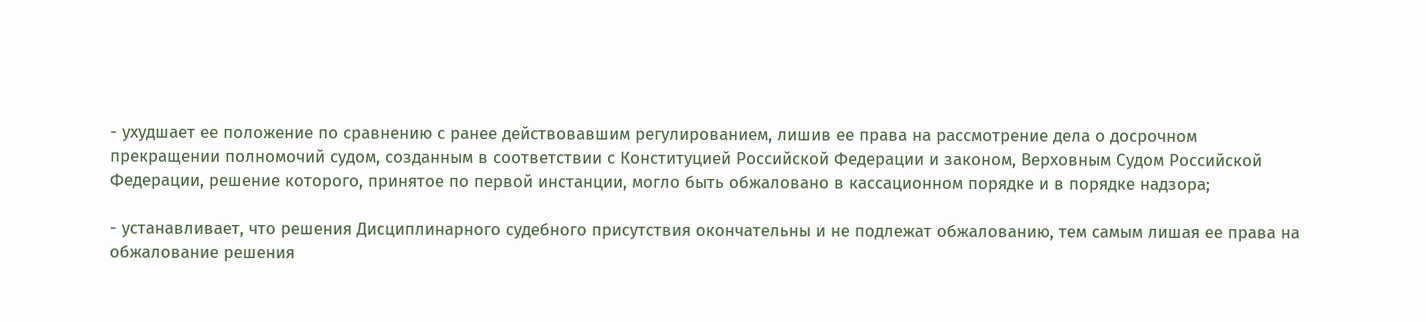- ухудшает ее положение по сравнению с ранее действовавшим регулированием, лишив ее права на рассмотрение дела о досрочном прекращении полномочий судом, созданным в соответствии с Конституцией Российской Федерации и законом, Верховным Судом Российской Федерации, решение которого, принятое по первой инстанции, могло быть обжаловано в кассационном порядке и в порядке надзора;

- устанавливает, что решения Дисциплинарного судебного присутствия окончательны и не подлежат обжалованию, тем самым лишая ее права на обжалование решения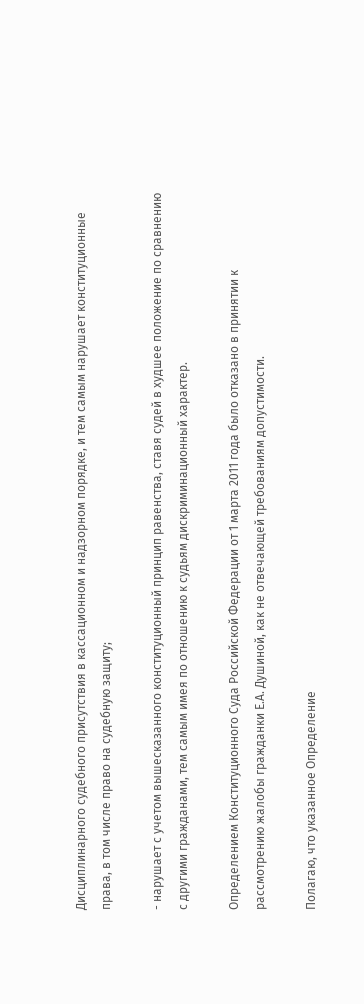Дисциплинарного судебного присутствия в кассационном и надзорном порядке, и тем самым нарушает конституционные права, в том числе право на судебную защиту;

- нарушает с учетом вышесказанного конституционный принцип равенства, ставя судей в худшее положение по сравнению с другими гражданами, тем самым имея по отношению к судьям дискриминационный характер.

Определением Конституционного Суда Российской Федерации от 1 марта 2011 года было отказано в принятии к рассмотрению жалобы гражданки Е.А. Душиной, как не отвечающей требованиям допустимости.

Полагаю, что указанное Определение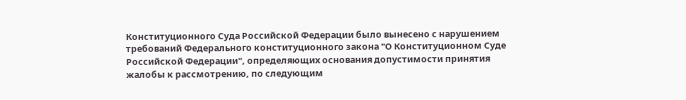Конституционного Суда Российской Федерации было вынесено с нарушением требований Федерального конституционного закона "О Конституционном Суде Российской Федерации", определяющих основания допустимости принятия жалобы к рассмотрению, по следующим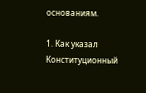основаниям.

1. Как указал Конституционный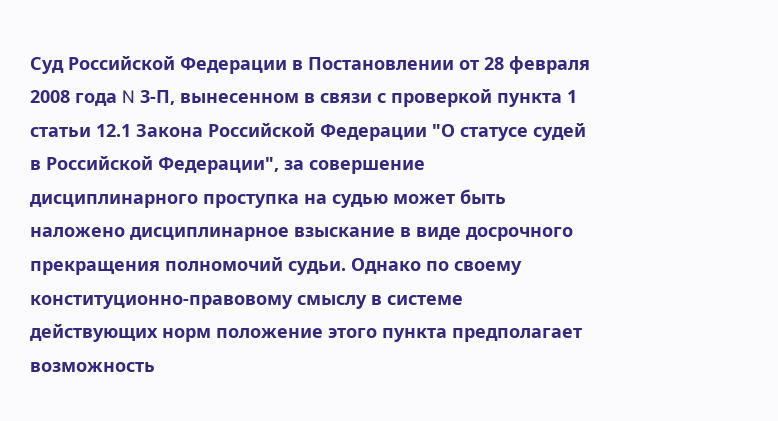Суд Российской Федерации в Постановлении от 28 февраля 2008 года N 3-П, вынесенном в связи с проверкой пункта 1 статьи 12.1 Закона Российской Федерации "О статусе судей в Российской Федерации", за совершение дисциплинарного проступка на судью может быть наложено дисциплинарное взыскание в виде досрочного прекращения полномочий судьи. Однако по своему конституционно-правовому смыслу в системе действующих норм положение этого пункта предполагает возможность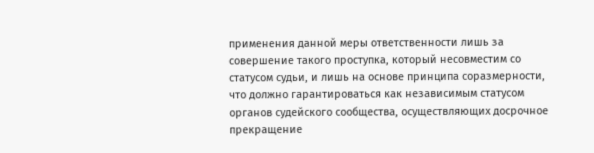применения данной меры ответственности лишь за совершение такого проступка, который несовместим со статусом судьи, и лишь на основе принципа соразмерности, что должно гарантироваться как независимым статусом органов судейского сообщества, осуществляющих досрочное прекращение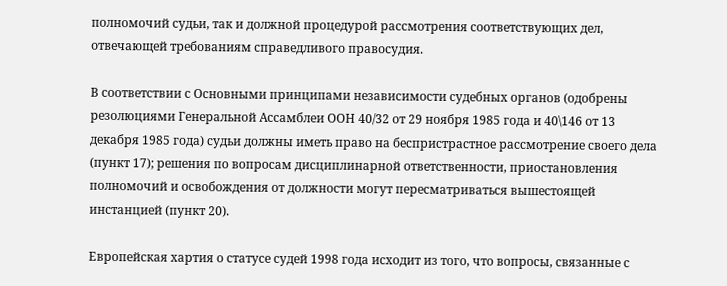полномочий судьи, так и должной процедурой рассмотрения соответствующих дел, отвечающей требованиям справедливого правосудия.

В соответствии с Основными принципами независимости судебных органов (одобрены резолюциями Генеральной Ассамблеи ООН 40/32 от 29 ноября 1985 года и 40\146 от 13 декабря 1985 года) судьи должны иметь право на беспристрастное рассмотрение своего дела (пункт 17); решения по вопросам дисциплинарной ответственности, приостановления полномочий и освобождения от должности могут пересматриваться вышестоящей инстанцией (пункт 20).

Европейская хартия о статусе судей 1998 года исходит из того, что вопросы, связанные с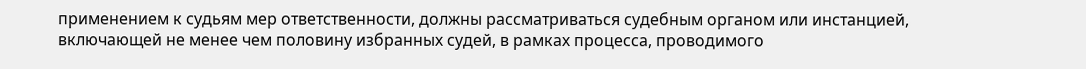применением к судьям мер ответственности, должны рассматриваться судебным органом или инстанцией, включающей не менее чем половину избранных судей, в рамках процесса, проводимого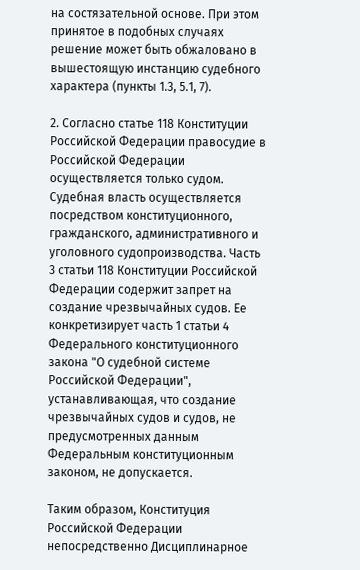на состязательной основе. При этом принятое в подобных случаях решение может быть обжаловано в вышестоящую инстанцию судебного характера (пункты 1.3, 5.1, 7).

2. Согласно статье 118 Конституции Российской Федерации правосудие в Российской Федерации осуществляется только судом. Судебная власть осуществляется посредством конституционного, гражданского, административного и уголовного судопроизводства. Часть 3 статьи 118 Конституции Российской Федерации содержит запрет на создание чрезвычайных судов. Ее конкретизирует часть 1 статьи 4 Федерального конституционного закона "О судебной системе Российской Федерации", устанавливающая, что создание чрезвычайных судов и судов, не предусмотренных данным Федеральным конституционным законом, не допускается.

Таким образом, Конституция Российской Федерации непосредственно Дисциплинарное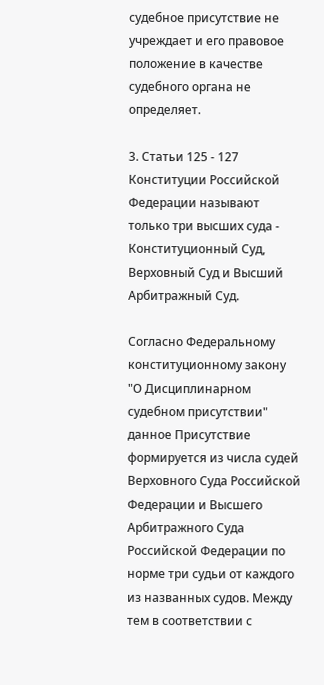судебное присутствие не учреждает и его правовое положение в качестве судебного органа не определяет.

3. Статьи 125 - 127 Конституции Российской Федерации называют только три высших суда - Конституционный Суд, Верховный Суд и Высший Арбитражный Суд.

Согласно Федеральному конституционному закону "О Дисциплинарном судебном присутствии" данное Присутствие формируется из числа судей Верховного Суда Российской Федерации и Высшего Арбитражного Суда Российской Федерации по норме три судьи от каждого из названных судов. Между тем в соответствии с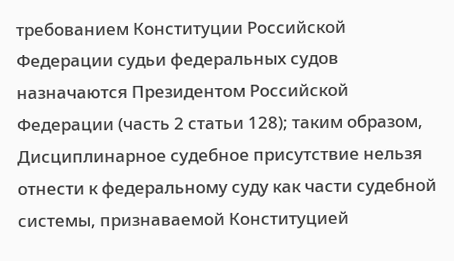требованием Конституции Российской Федерации судьи федеральных судов назначаются Президентом Российской Федерации (часть 2 статьи 128); таким образом, Дисциплинарное судебное присутствие нельзя отнести к федеральному суду как части судебной системы, признаваемой Конституцией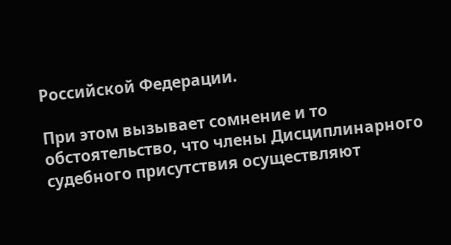Российской Федерации.

При этом вызывает сомнение и то обстоятельство, что члены Дисциплинарного судебного присутствия осуществляют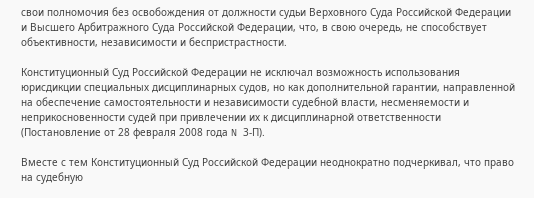свои полномочия без освобождения от должности судьи Верховного Суда Российской Федерации и Высшего Арбитражного Суда Российской Федерации, что, в свою очередь, не способствует объективности, независимости и беспристрастности.

Конституционный Суд Российской Федерации не исключал возможность использования юрисдикции специальных дисциплинарных судов, но как дополнительной гарантии, направленной на обеспечение самостоятельности и независимости судебной власти, несменяемости и неприкосновенности судей при привлечении их к дисциплинарной ответственности (Постановление от 28 февраля 2008 года N 3-П).

Вместе с тем Конституционный Суд Российской Федерации неоднократно подчеркивал, что право на судебную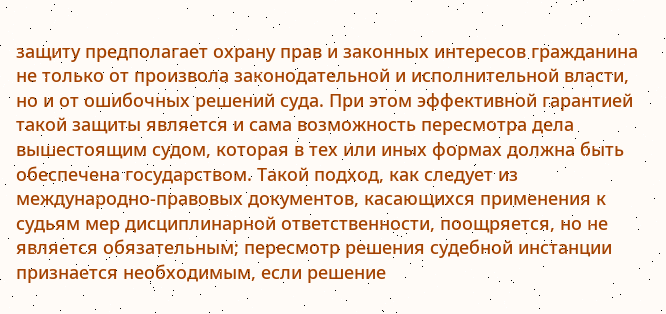защиту предполагает охрану прав и законных интересов гражданина не только от произвола законодательной и исполнительной власти, но и от ошибочных решений суда. При этом эффективной гарантией такой защиты является и сама возможность пересмотра дела вышестоящим судом, которая в тех или иных формах должна быть обеспечена государством. Такой подход, как следует из международно-правовых документов, касающихся применения к судьям мер дисциплинарной ответственности, поощряется, но не является обязательным; пересмотр решения судебной инстанции признается необходимым, если решение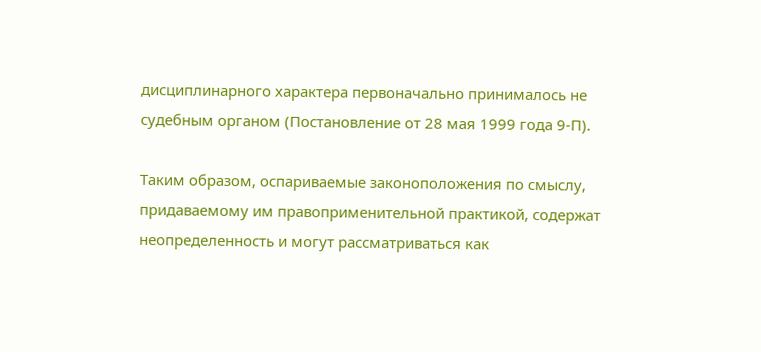дисциплинарного характера первоначально принималось не судебным органом (Постановление от 28 мая 1999 года 9-П).

Таким образом, оспариваемые законоположения по смыслу, придаваемому им правоприменительной практикой, содержат неопределенность и могут рассматриваться как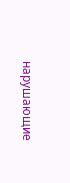нарушающие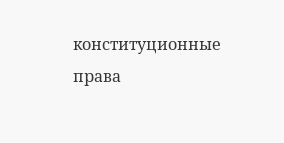конституционные права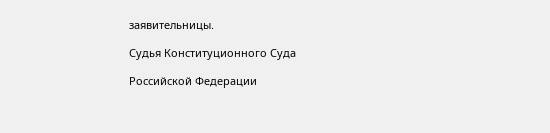заявительницы.

Судья Конституционного Суда

Российской Федерации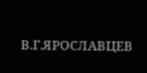В.Г.ЯРОСЛАВЦЕВ